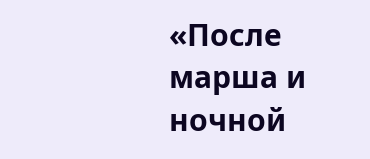«После марша и ночной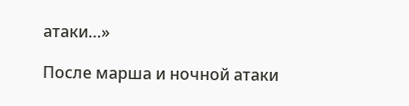атаки…»

После марша и ночной атаки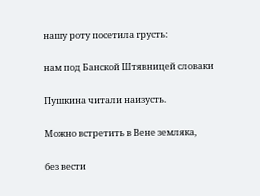нашу роту посетила грусть:

нам под Банской Штявницей словаки

Пушкина читали наизусть.

Можно встретить в Вене земляка,

без вести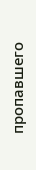пропавшего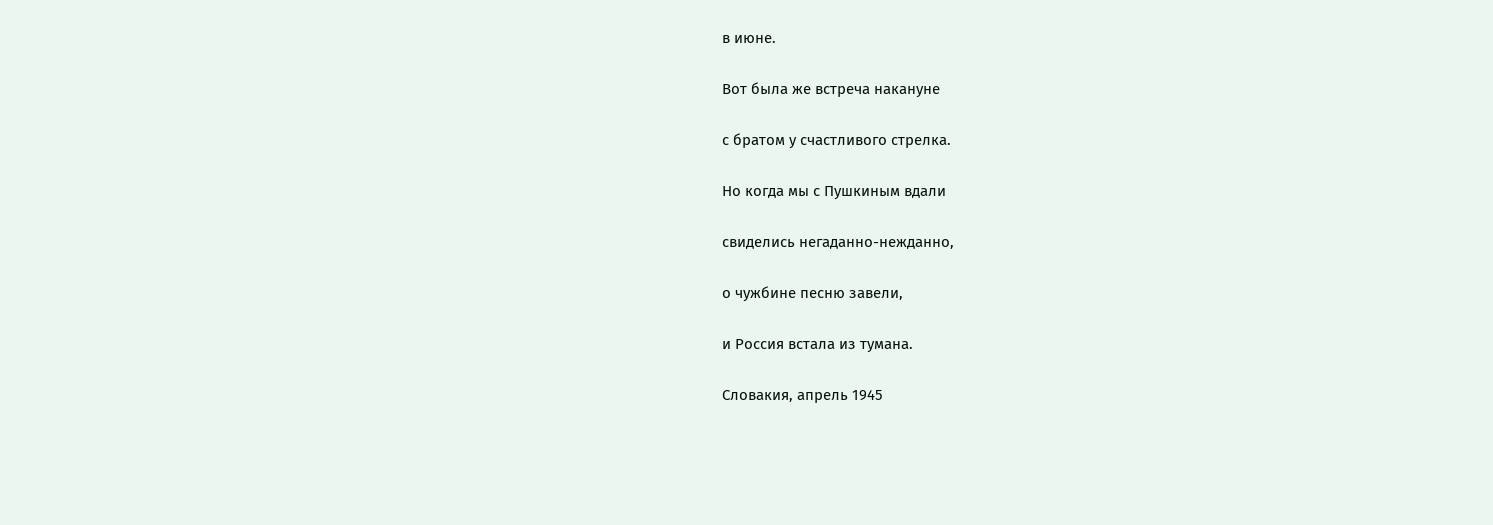в июне.

Вот была же встреча накануне

с братом у счастливого стрелка.

Но когда мы с Пушкиным вдали

свиделись негаданно-нежданно,

о чужбине песню завели,

и Россия встала из тумана.

Словакия, апрель 1945